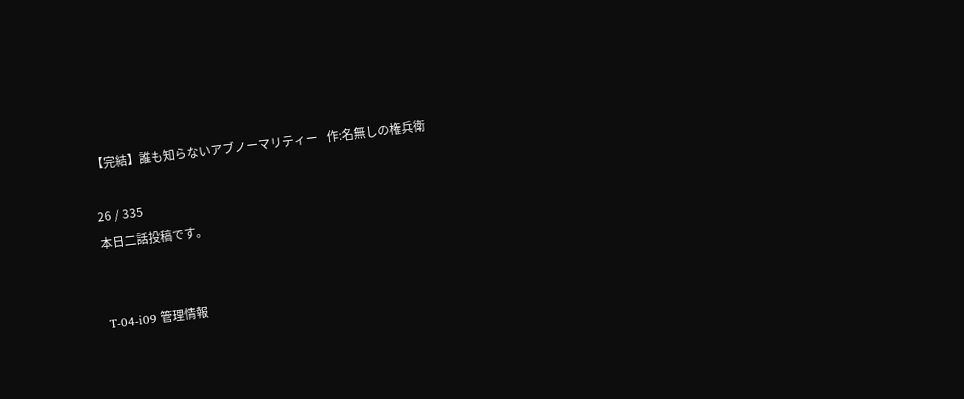【完結】誰も知らないアブノーマリティー   作:名無しの権兵衛

26 / 335
本日二話投稿です。


T-04-i09 管理情報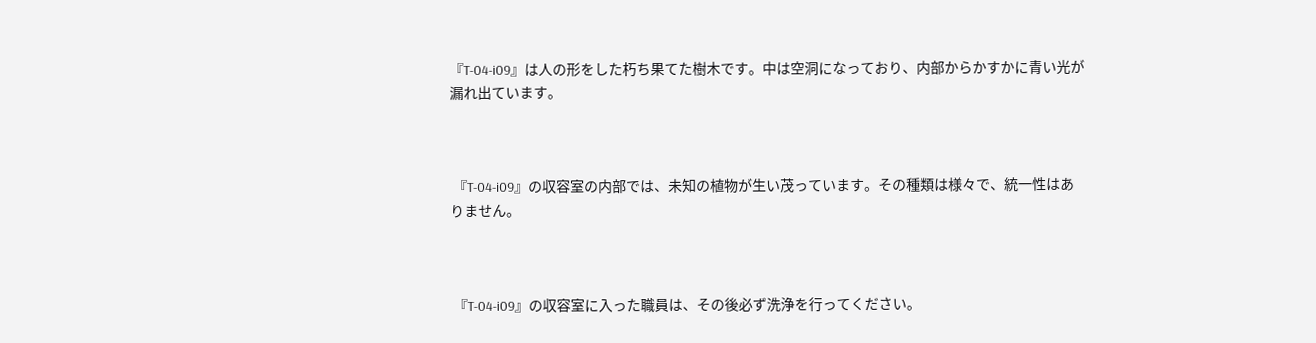『T-04-i09』は人の形をした朽ち果てた樹木です。中は空洞になっており、内部からかすかに青い光が漏れ出ています。



 『T-04-i09』の収容室の内部では、未知の植物が生い茂っています。その種類は様々で、統一性はありません。



 『T-04-i09』の収容室に入った職員は、その後必ず洗浄を行ってください。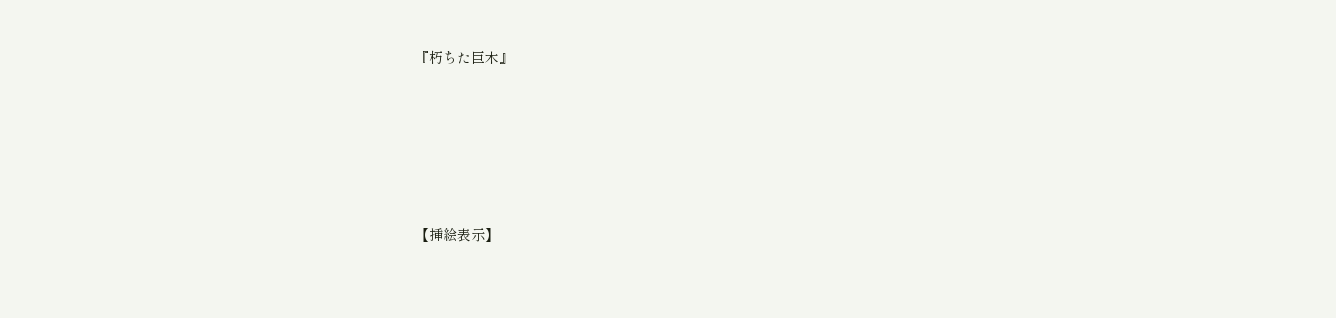『朽ちた巨木』





【挿絵表示】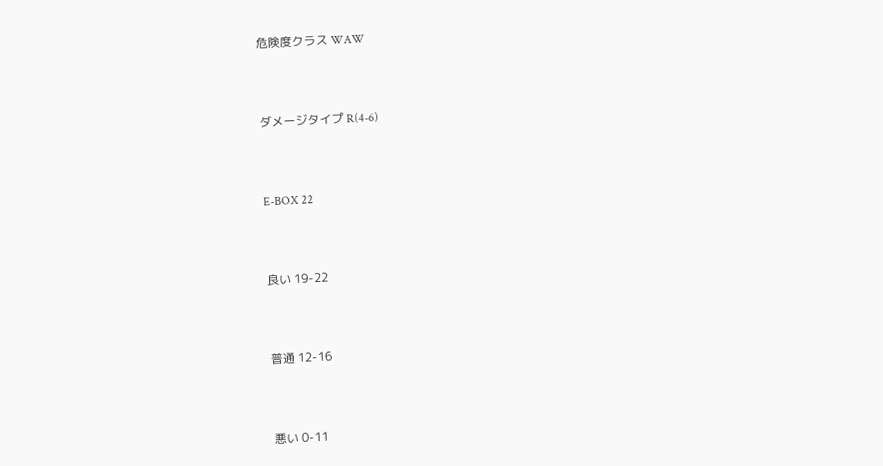危険度クラス WAW



ダメージタイプ R(4-6)



E-BOX 22



良い 19-22



普通 12-16



悪い 0-11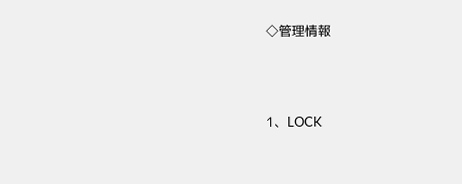◇管理情報



1、LOCK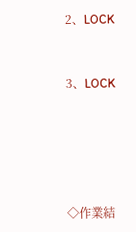2、LOCK



3、LOCK







◇作業結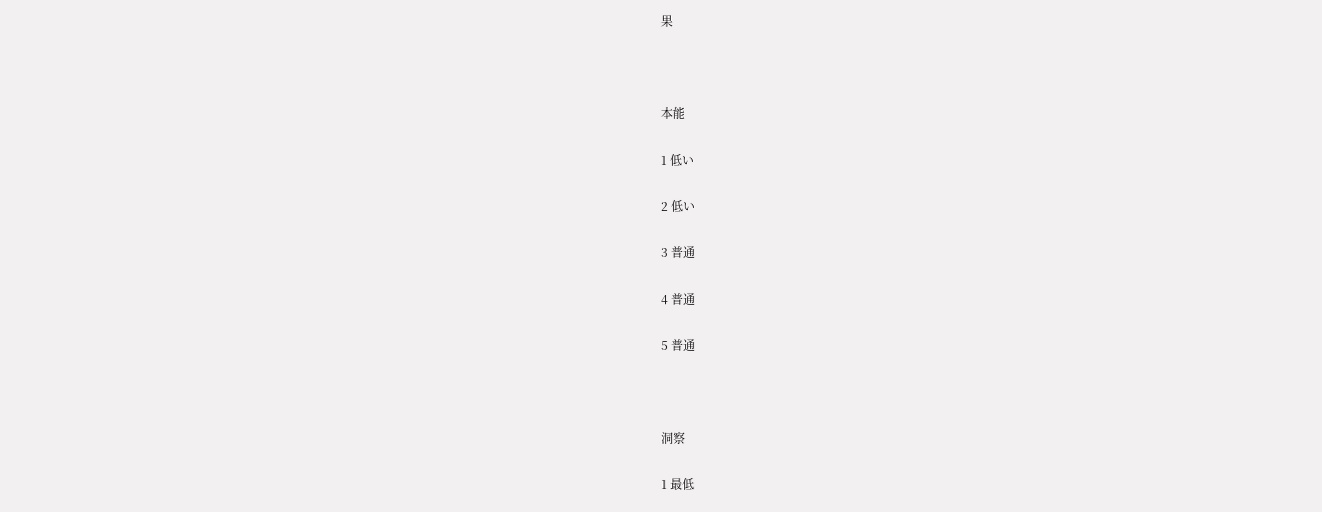果



本能

1 低い

2 低い

3 普通

4 普通

5 普通



洞察

1 最低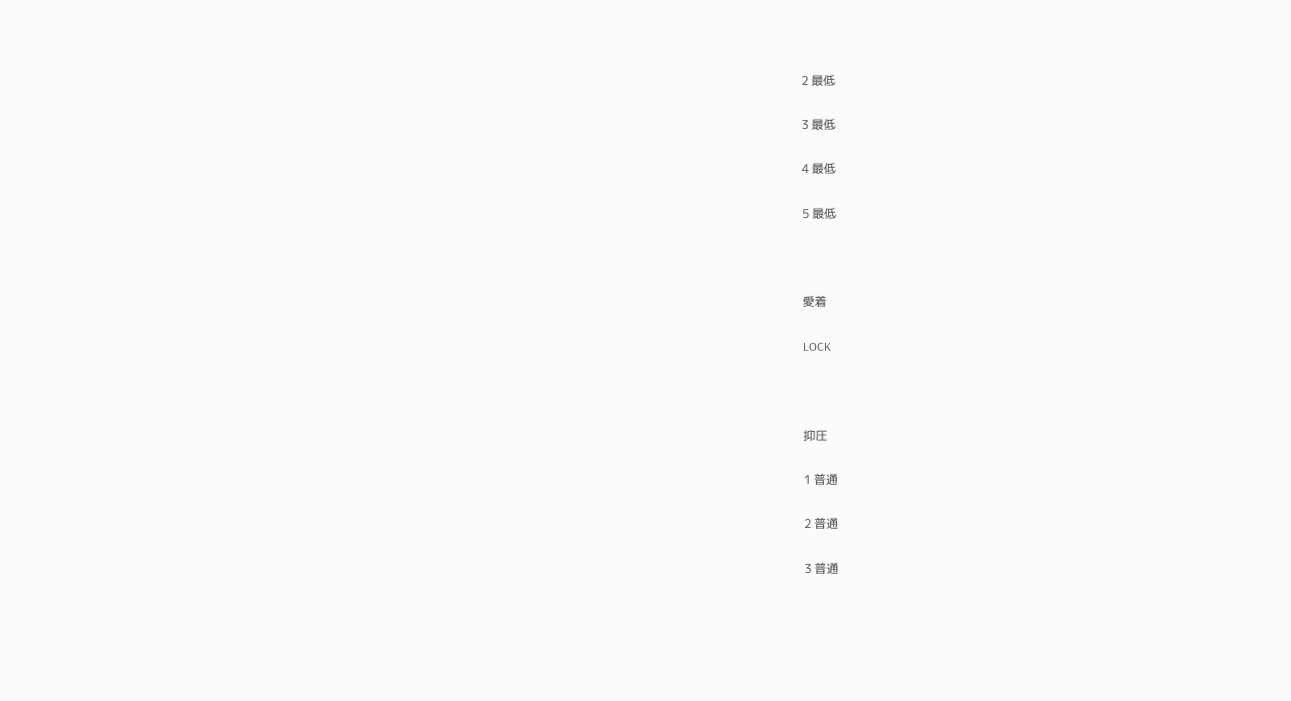2 最低

3 最低

4 最低

5 最低



愛着

LOCK



抑圧

1 普通

2 普通

3 普通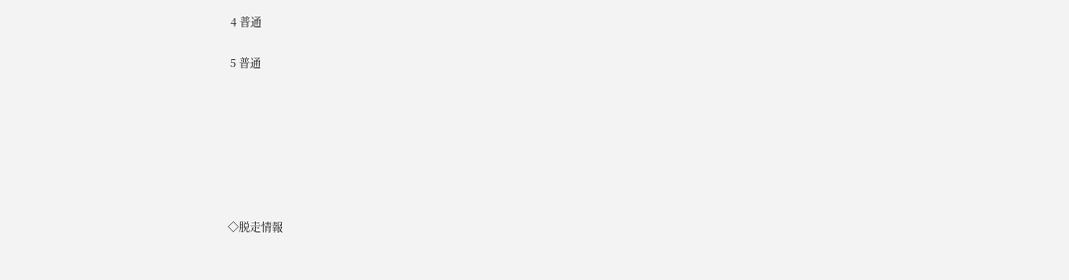4 普通

5 普通







◇脱走情報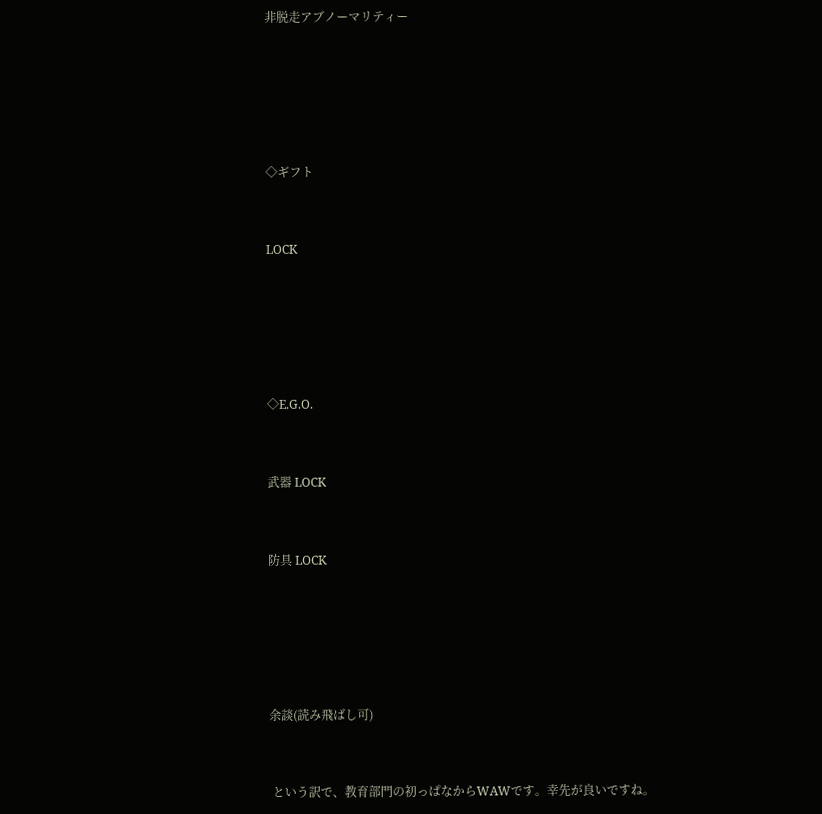非脱走アブノーマリティー







◇ギフト



LOCK







◇E.G.O.



武器 LOCK



防具 LOCK







余談(読み飛ばし可)



 という訳で、教育部門の初っぱなからWAWです。幸先が良いですね。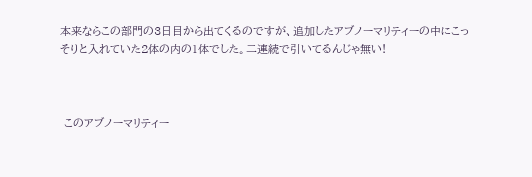本来ならこの部門の3日目から出てくるのですが、追加したアブノーマリティーの中にこっそりと入れていた2体の内の1体でした。二連続で引いてるんじゃ無い!



 このアブノーマリティー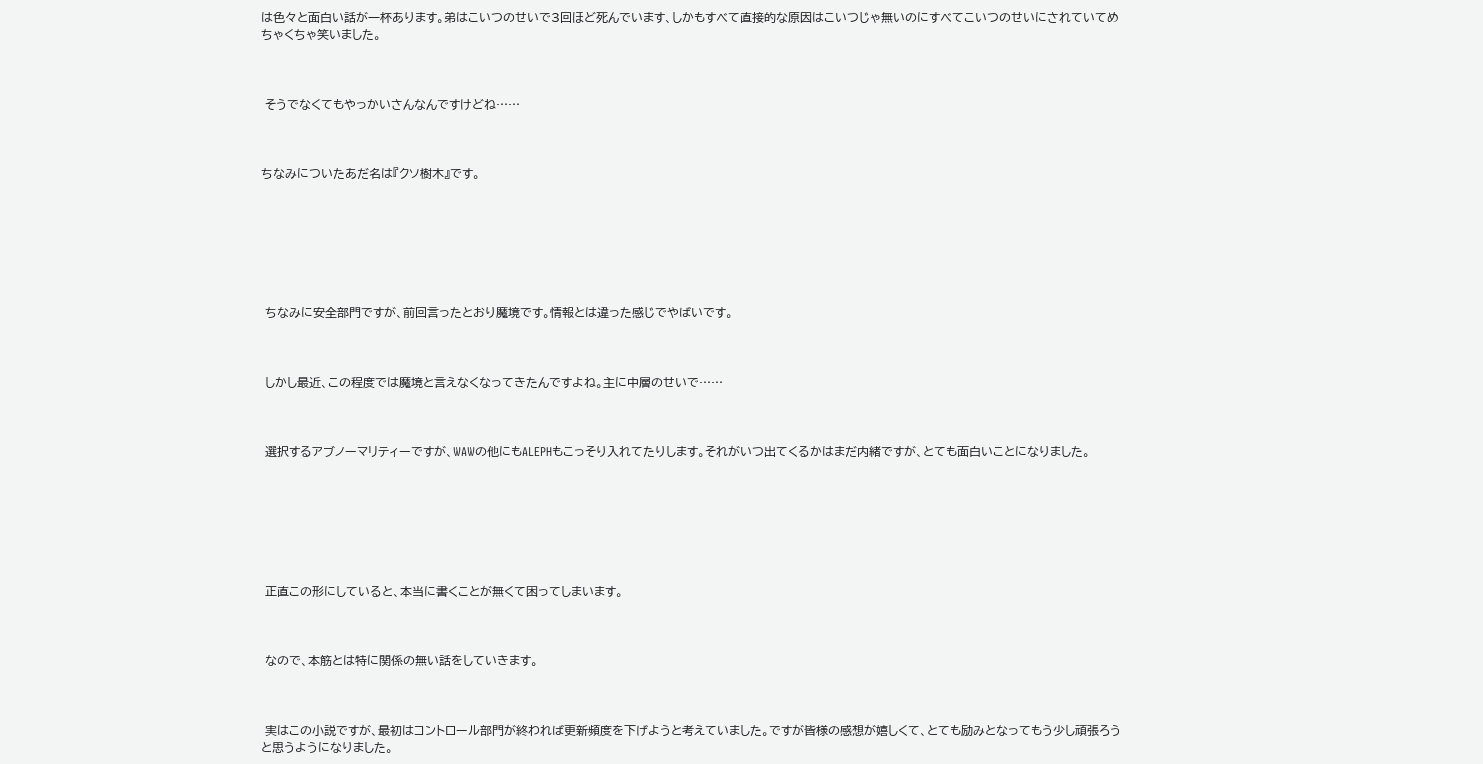は色々と面白い話が一杯あります。弟はこいつのせいで3回ほど死んでいます、しかもすべて直接的な原因はこいつじゃ無いのにすべてこいつのせいにされていてめちゃくちゃ笑いました。



 そうでなくてもやっかいさんなんですけどね……



ちなみについたあだ名は『クソ樹木』です。







 ちなみに安全部門ですが、前回言ったとおり魔境です。情報とは違った感じでやばいです。



 しかし最近、この程度では魔境と言えなくなってきたんですよね。主に中層のせいで……



 選択するアブノーマリティーですが、WAWの他にもALEPHもこっそり入れてたりします。それがいつ出てくるかはまだ内緒ですが、とても面白いことになりました。







 正直この形にしていると、本当に書くことが無くて困ってしまいます。



 なので、本筋とは特に関係の無い話をしていきます。



 実はこの小説ですが、最初はコントロール部門が終われば更新頻度を下げようと考えていました。ですが皆様の感想が嬉しくて、とても励みとなってもう少し頑張ろうと思うようになりました。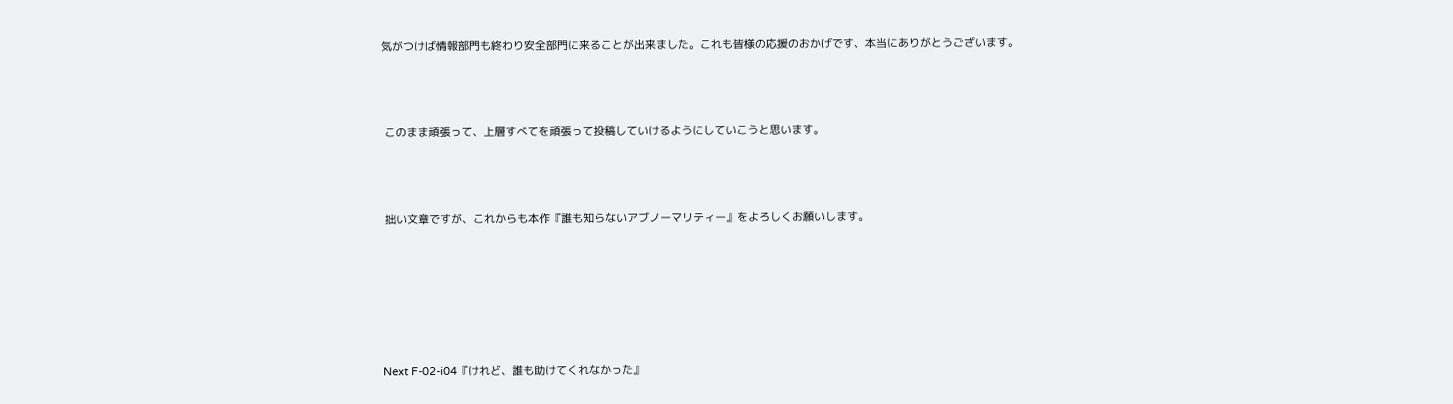気がつけば情報部門も終わり安全部門に来ることが出来ました。これも皆様の応援のおかげです、本当にありがとうございます。



 このまま頑張って、上層すべてを頑張って投稿していけるようにしていこうと思います。



 拙い文章ですが、これからも本作『誰も知らないアブノーマリティー』をよろしくお願いします。






Next F-02-i04『けれど、誰も助けてくれなかった』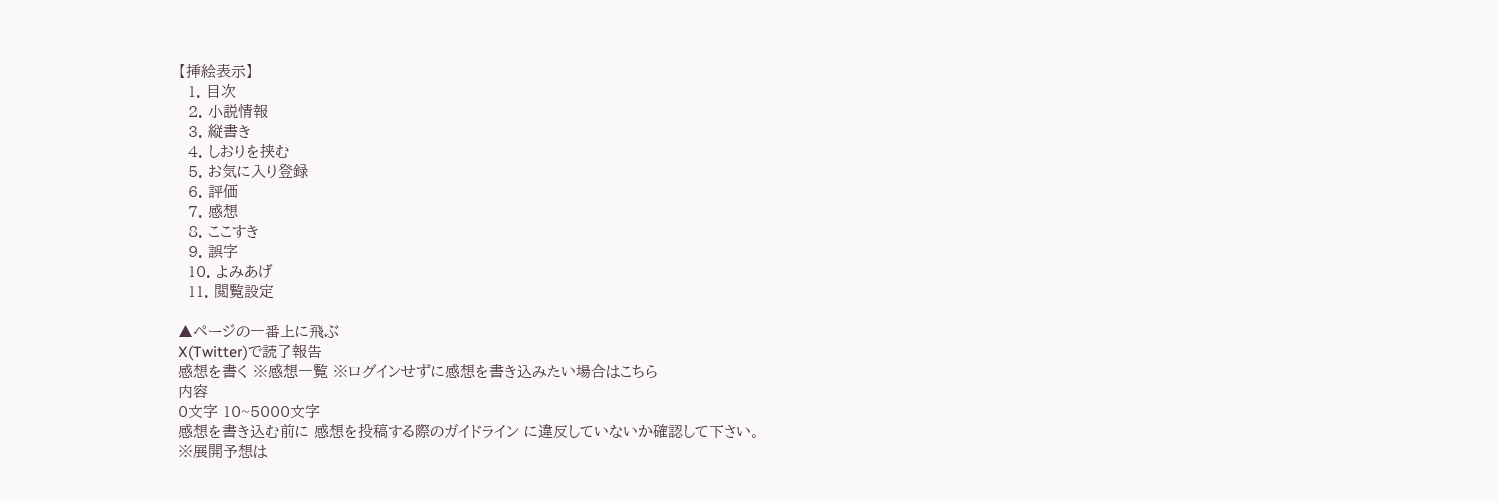【挿絵表示】
  1. 目次
  2. 小説情報
  3. 縦書き
  4. しおりを挟む
  5. お気に入り登録
  6. 評価
  7. 感想
  8. ここすき
  9. 誤字
  10. よみあげ
  11. 閲覧設定

▲ページの一番上に飛ぶ
X(Twitter)で読了報告
感想を書く ※感想一覧 ※ログインせずに感想を書き込みたい場合はこちら
内容
0文字 10~5000文字
感想を書き込む前に 感想を投稿する際のガイドライン に違反していないか確認して下さい。
※展開予想は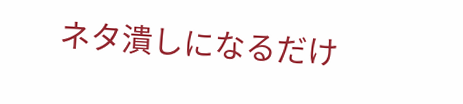ネタ潰しになるだけ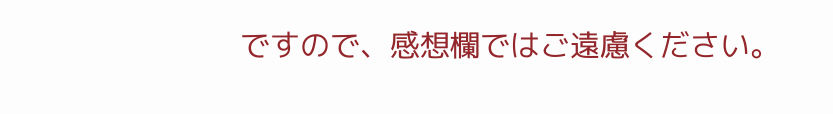ですので、感想欄ではご遠慮ください。